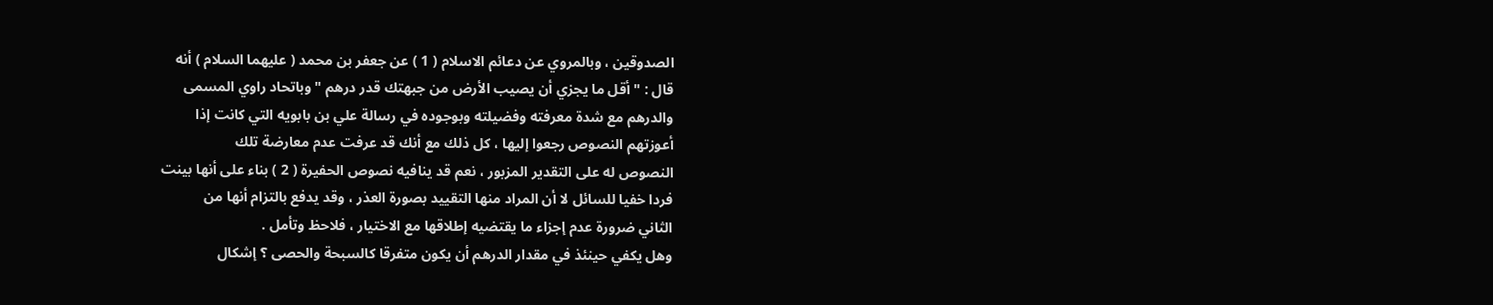الصدوقين ، وبالمروي عن دعائم الاسلام ( 1 ) عن جعفر بن محمد ( عليهما السلام ) أنه
قال : " أقل ما يجزي أن يصيب الأرض من جبهتك قدر درهم " وباتحاد راوي المسمى
والدرهم مع شدة معرفته وفضيلته وبوجوده في رسالة علي بن بابويه التي كانت إذا
أعوزتهم النصوص رجعوا إليها ، كل ذلك مع أنك قد عرفت عدم معارضة تلك
النصوص له على التقدير المزبور ، نعم قد ينافيه نصوص الحفيرة ( 2 ) بناء على أنها بينت
فردا خفيا للسائل لا أن المراد منها التقييد بصورة العذر ، وقد يدفع بالتزام أنها من
الثاني ضرورة عدم إجزاء ما يقتضيه إطلاقها مع الاختيار ، فلاحظ وتأمل .
وهل يكفي حينئذ في مقدار الدرهم أن يكون متفرقا كالسبحة والحصى ؟ إشكال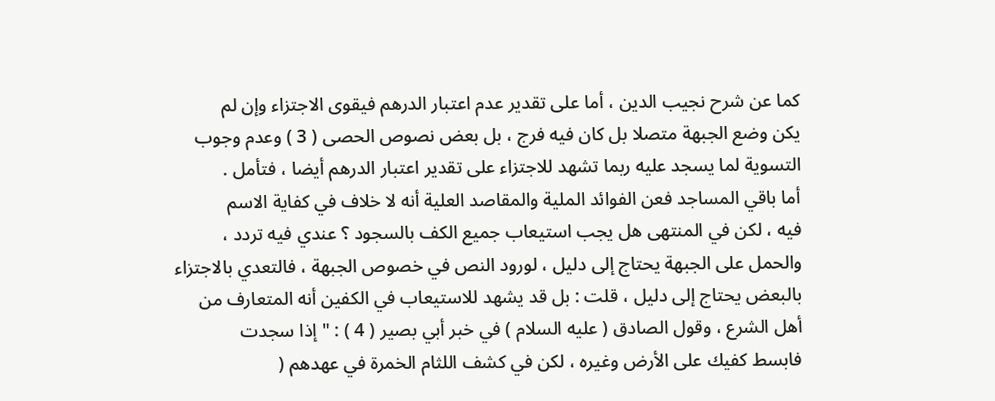كما عن شرح نجيب الدين ، أما على تقدير عدم اعتبار الدرهم فيقوى الاجتزاء وإن لم
يكن وضع الجبهة متصلا بل كان فيه فرج ، بل بعض نصوص الحصى ( 3 ) وعدم وجوب
التسوية لما يسجد عليه ربما تشهد للاجتزاء على تقدير اعتبار الدرهم أيضا ، فتأمل .
أما باقي المساجد فعن الفوائد الملية والمقاصد العلية أنه لا خلاف في كفاية الاسم
فيه ، لكن في المنتهى هل يجب استيعاب جميع الكف بالسجود ؟ عندي فيه تردد ،
والحمل على الجبهة يحتاج إلى دليل ، لورود النص في خصوص الجبهة ، فالتعدي بالاجتزاء
بالبعض يحتاج إلى دليل ، قلت : بل قد يشهد للاستيعاب في الكفين أنه المتعارف من
أهل الشرع ، وقول الصادق ( عليه السلام ) في خبر أبي بصير ( 4 ) : " إذا سجدت
فابسط كفيك على الأرض وغيره ، لكن في كشف اللثام الخمرة في عهدهم (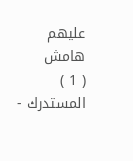عليهم
هامش
( 1 ) المستدرك -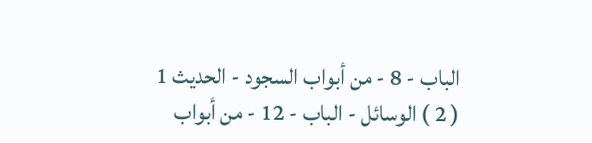الباب - 8 - من أبواب السجود - الحديث 1
( 2 ) الوسائل - الباب - 12 - من أبواب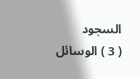السجود
( 3 ) الوسائل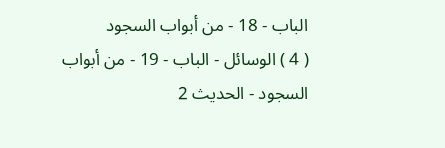الباب - 18 - من أبواب السجود
( 4 ) الوسائل - الباب - 19 - من أبواب السجود - الحديث 2